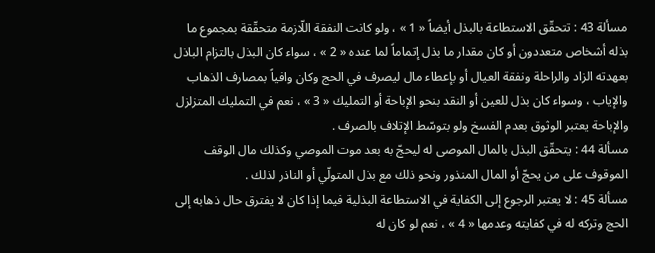مسألة 43 : تتحقّق الاستطاعة بالبذل أيضاً « 1 » ، ولو كانت النفقة اللّازمة متحقّقة بمجموع ما بذله أشخاص متعددون أو كان مقدار ما بذل إتماماً لما عنده « 2 » ، سواء كان البذل بالتزام الباذل بعهدته الزاد والراحلة ونفقة العيال أو بإعطاء مال ليصرف في الحج وكان وافياً بمصارف الذهاب والإياب ، وسواء كان بذل للعين أو النقد بنحو الإباحة أو التمليك « 3 » ، نعم في التمليك المتزلزل والإباحة يعتبر الوثوق بعدم الفسخ ولو بتوسّط الإتلاف بالصرف .
مسألة 44 : يتحقّق البذل بالمال الموصى له ليحجّ به بعد موت الموصي وكذلك مال الوقف الموقوف على من يحجّ أو المال المنذور ونحو ذلك مع بذل المتولّي أو الناذر لذلك .
مسألة 45 : لا يعتبر الرجوع إلى الكفاية في الاستطاعة البذلية فيما إذا كان لا يفترق حال ذهابه إلى الحج وتركه له في كفايته وعدمها « 4 » ، نعم لو كان له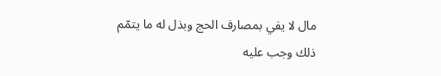مال لا يفي بمصارف الحج وبذل له ما يتمّم ذلك وجب عليه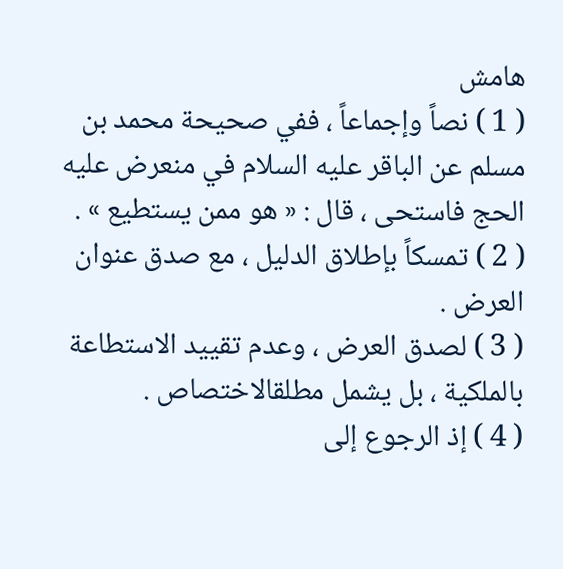هامش
( 1 ) نصاً وإجماعاً ، ففي صحيحة محمد بن مسلم عن الباقر عليه السلام في منعرض عليه الحج فاستحى ، قال : « هو ممن يستطيع » .
( 2 ) تمسكاً بإطلاق الدليل ، مع صدق عنوان العرض .
( 3 ) لصدق العرض ، وعدم تقييد الاستطاعة بالملكية ، بل يشمل مطلقالاختصاص .
( 4 ) إذ الرجوع إلى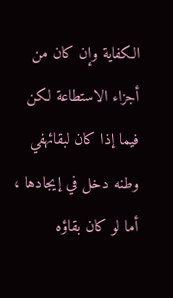الكفاية وإن كان من أجزاء الاستطاعة لكن فيما إذا كان لبقائهفي وطنه دخل في إيجادها ، أما لو كان بقاؤه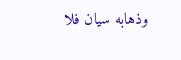وذهابه سيان فلا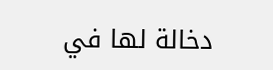دخالة لها في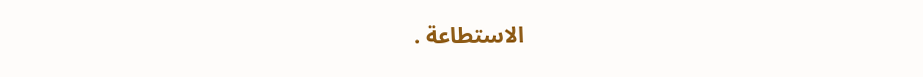الاستطاعة .